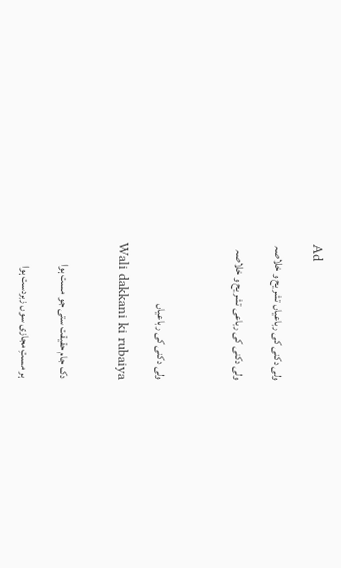Ad

ولی دکنی کی رباعیاں تشریح و خلاصہ

ولی دکنی کی رباعی تشریح و خلاصہ



ولی دکنی کی رباعیاں

Wali dakkani ki rubaiya


دک جام حقیقت ستی جو مست ہوا

ہر مستِ مجازی سوں زبردست ہوا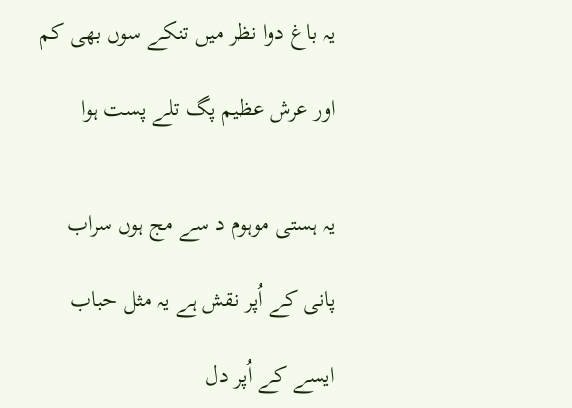یہ باغ دوا نظر میں تنکے سوں بھی کم

اور عرش عظیم پگ تلے پست ہوا


یہ ہستی موہوم د سے مج ہوں سراب

پانی کے اُپر نقش ہے یہ مثل حباب

ایسے کے اُپر دل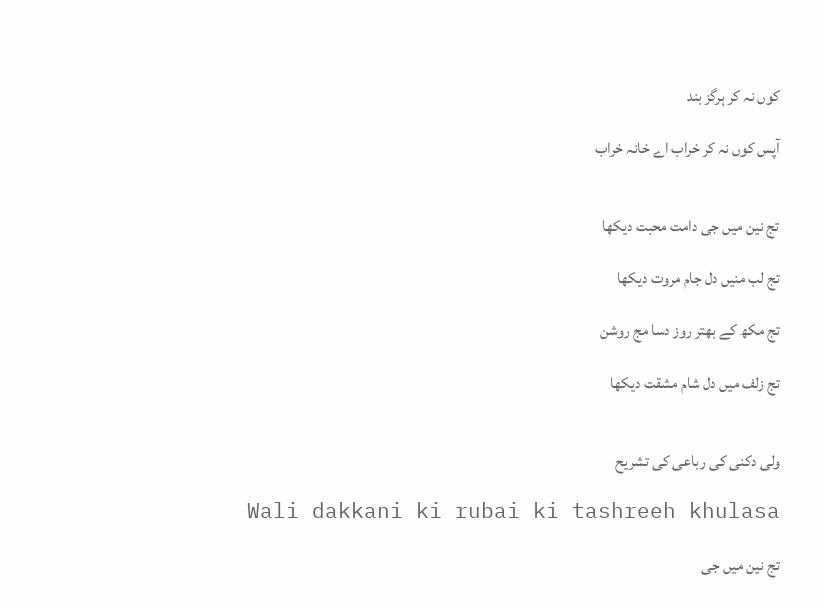کوں نہ کر ہرگز بند

آپس کوں نہ کر خراب اے خانہ خراب


تج نین میں جی دامت محبت دیکھا

تج لب منیں دل جام مروت دیکھا

تج مکھ کے بھتر روز دسا مج روشن

تج زلف میں دل شام مشقت دیکھا


ولی دکنی کی رباعی کی تشریح

Wali dakkani ki rubai ki tashreeh khulasa

تج نین میں جی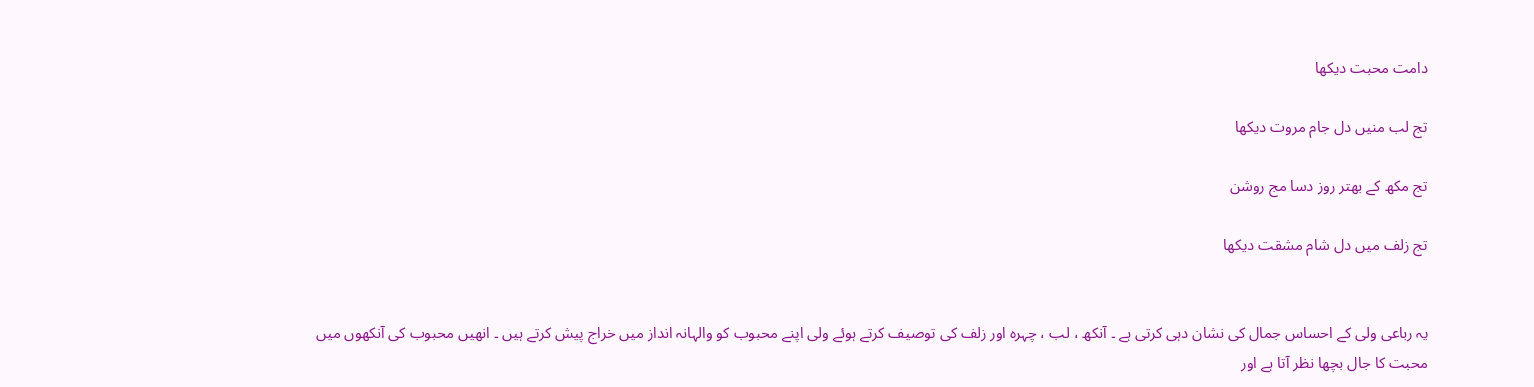دامت محبت دیکھا

تج لب منیں دل جام مروت دیکھا

تج مکھ کے بھتر روز دسا مج روشن

تج زلف میں دل شام مشقت دیکھا


یہ رباعی ولی کے احساس جمال کی نشان دہی کرتی ہے ۔ آنکھ ، لب ، چہرہ اور زلف کی توصیف کرتے ہوئے ولی اپنے محبوب کو والہانہ انداز میں خراج پیش کرتے ہیں ۔ انھیں محبوب کی آنکھوں میں محبت کا جال بچھا نظر آتا ہے اور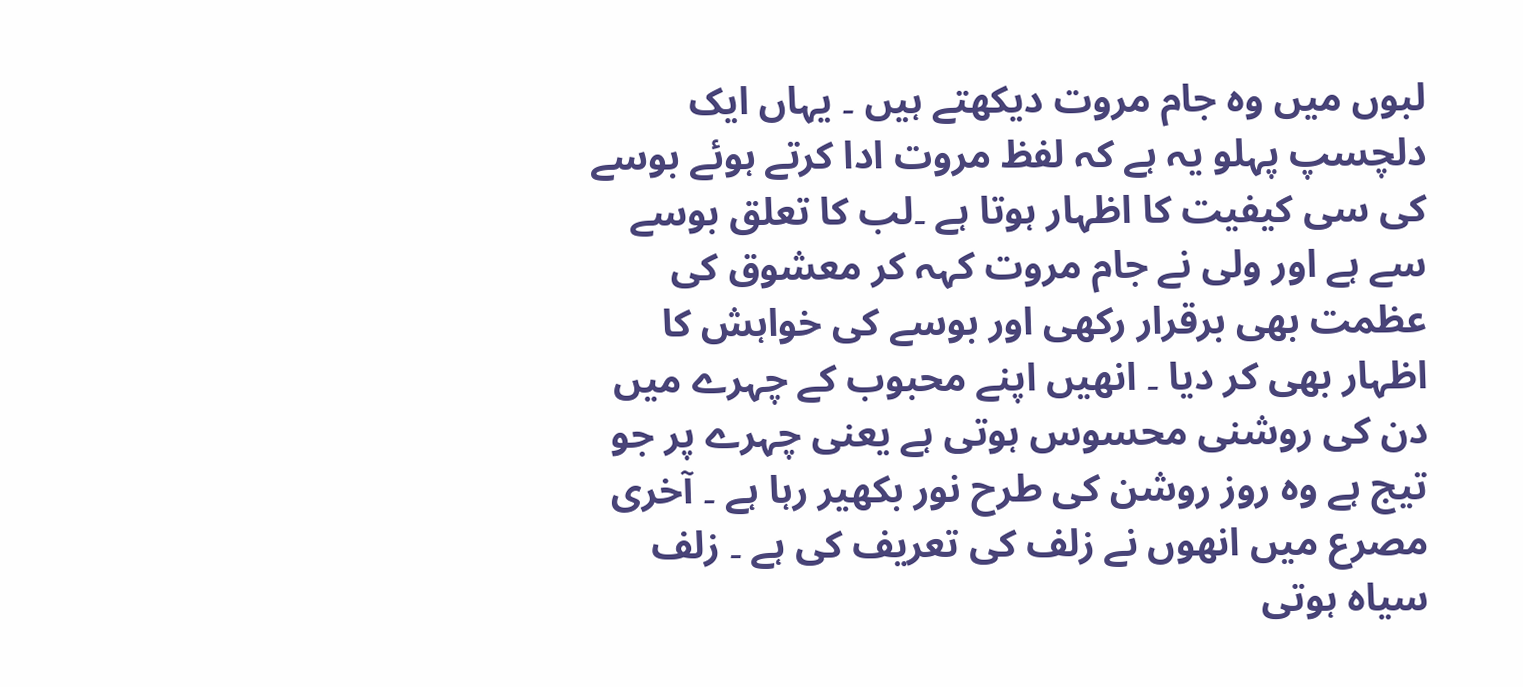لبوں میں وہ جام مروت دیکھتے ہیں ۔ یہاں ایک دلچسپ پہلو یہ ہے کہ لفظ مروت ادا کرتے ہوئے بوسے کی سی کیفیت کا اظہار ہوتا ہے ۔لب کا تعلق بوسے سے ہے اور ولی نے جام مروت کہہ کر معشوق کی عظمت بھی برقرار رکھی اور بوسے کی خواہش کا اظہار بھی کر دیا ۔ انھیں اپنے محبوب کے چہرے میں دن کی روشنی محسوس ہوتی ہے یعنی چہرے پر جو تیج ہے وہ روز روشن کی طرح نور بکھیر رہا ہے ۔ آخری مصرع میں انھوں نے زلف کی تعریف کی ہے ۔ زلف سیاہ ہوتی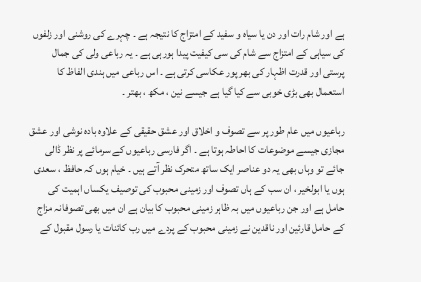ہے اور شام رات اور دن یا سیاہ و سفید کے امتزاج کا نتیجہ ہے ۔ چہرے کی روشنی اور زلفوں کی سیاہی کے امتزاج سے شام کی سی کیفیت پیدا ہورہی ہے ۔ یہ رباعی ولی کی جمال پرستی اور قدرت اظہار کی بھر پور عکاسی کرتی ہے ۔ اس رباعی میں ہندی الفاظ کا استعمال بھی بڑی خوبی سے کیا گیا ہے جیسے نین ، مکھ ، بھتر ۔

رباعیوں میں عام طور پر سے تصوف و اخلاق اور عشق حقیقی کے علاوہ بادہ نوشی اور عشق مجازی جیسے موضوعات کا احاطہ ہوتا ہے ۔ اگر فارسی رباعیوں کے سرمائے پر نظر ڈالی جائے تو وہاں بھی یہ دو عناصر ایک ساتھ متحرک نظر آتے ہیں ۔ خیام ہوں کہ حافظ ، سعدی ہوں یا ابولخیر ، ان سب کے ہاں تصوف اور زمینی محبوب کی توصیف یکساں اہمیت کی حامل ہے اور جن رباعیوں میں بہ ظاہر زمینی محبوب کا بیان ہے ان میں بھی تصوفانہ مزاج کے حامل قارئین اور ناقدین نے زمینی محبوب کے پردے میں رب کائنات یا رسول مقبول کے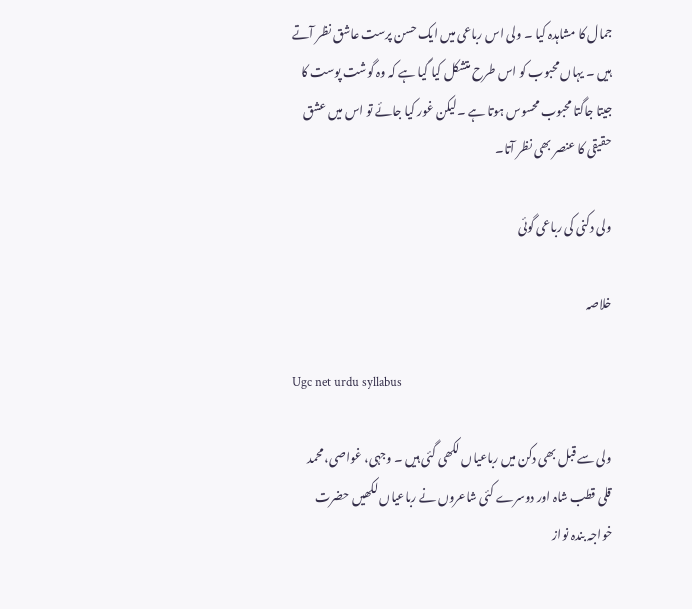جمال کا مشاہدہ کیا ۔ ولی اس رباعی میں ایک حسن پرست عاشق نظر آتے ہیں ۔ یہاں محبوب کو اس طرح متشکل کیا گیا ہے کہ وہ گوشت پوست کا جیتا جاگتا محبوب محسوس ہوتا ہے ۔لیکن غور کیا جائے تو اس میں عشق حقیقی کا عنصر بھی نظر آتا۔

ولی دکنی کی رباعی گوئی

خلاصہ

Ugc net urdu syllabus

ولی سے قبل بھی دکن میں رباعیاں لکھی گئی ہیں ۔ وجہی، غواصی، محمد قلی قطب شاہ اور دوسرے کئی شاعروں نے رباعیاں لکھیں حضرت خواجہ بندہ نواز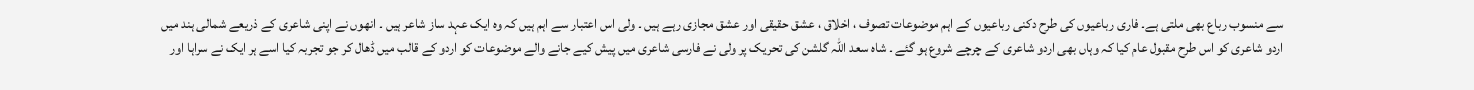سے منسوب رباع بھی ملتی ہے۔ فاری رباعیوں کی طرح دکنی رباعیوں کے اہم موضوعات تصوف ، اخلاق ، عشق حقیقی اور عشق مجازی رہے ہیں ۔ ولی اس اعتبار سے اہم ہیں کہ وہ ایک عہد ساز شاعر ہیں ۔ انھوں نے اپنی شاعری کے ذریعے شمالی ہند میں اردو شاعری کو اس طرح مقبول عام کیا کہ وہاں بھی اردو شاعری کے چرچے شروع ہو گئے ۔ شاہ سعد اللہ گلشن کی تحریک پر ولی نے فارسی شاعری میں پیش کیے جانے والے موضوعات کو اردو کے قالب میں ڈھال کر جو تجربہ کیا اسے ہر ایک نے سراہا اور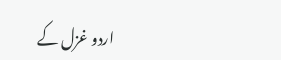اردو غزل کے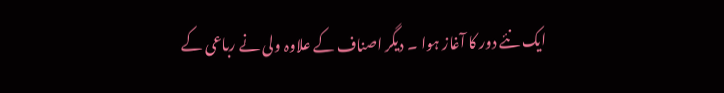ایک نئے دور کا آغاز ہوا ۔ دیگر اصناف کے علاوہ ولی نے رباعی کے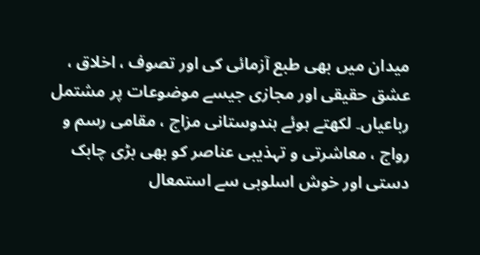میدان میں بھی طبع آزمائی کی اور تصوف ، اخلاق ، عشق حقیقی اور مجازی جیسے موضوعات پر مشتمل رباعیاں۔ لکھتے ہوئے ہندوستانی مزاج ، مقامی رسم و رواج ، معاشرتی و تہذیبی عناصر کو بھی بڑی چابک دستی اور خوش اسلوبی سے استمعال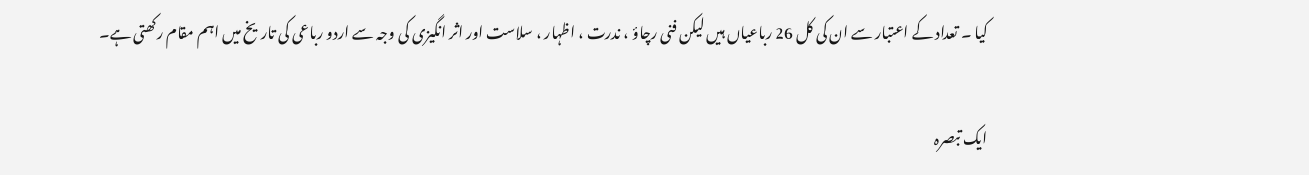کیا ۔ تعداد کے اعتبار سے ان کی کل 26 رباعیاں ہیں لیکن فنی رچاؤ ، ندرت ، اظہار ، سلاست اور اثر انگیزی کی وجہ سے اردو رباعی کی تاریخ میں اہم مقام رکھتی ہے۔

ایک تبصرہ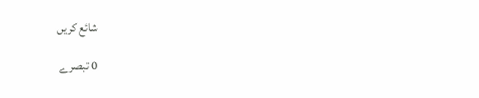شائع کریں

0 تبصرے